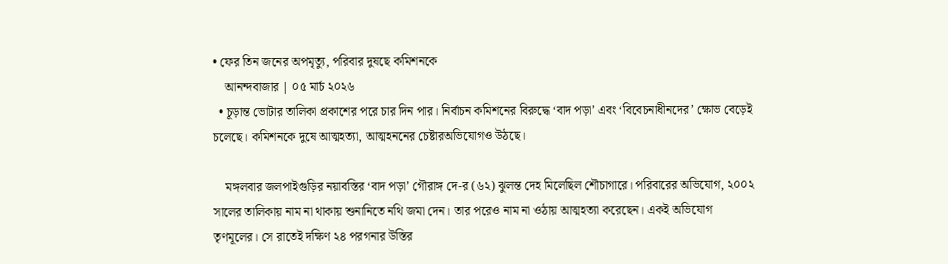• ফের তিন জনের অপমৃত্যু, পরিবার দুষছে কমিশনকে
    আনন্দবাজার | ০৫ মার্চ ২০২৬
  • চূড়ান্ত ভোটার তালিকা প্রকাশের পরে চার দিন পার। নির্বাচন কমিশনের বিরুদ্ধে ‘বাদ পড়া’ এবং ‘বিবেচনাধীনদের’ ক্ষোভ বেড়েই চলেছে। কমিশনকে দুষে আত্মহত্যা, আত্মহননের চেষ্টারঅভিযোগও উঠছে।

    মঙ্গলবার জলপাইগুড়ির নয়াবস্তির ‘বাদ পড়া’ গৌরাঙ্গ দে-র (৬২) ঝুলন্ত দেহ মিলেছিল শৌচাগারে। পরিবারের অভিযোগ, ২০০২ সালের তালিকায় নাম না থাকায় শুনানিতে নথি জমা দেন। তার পরেও নাম না ওঠায় আত্মহত্যা করেছেন। একই অভিযোগ তৃণমূলের। সে রাতেই দক্ষিণ ২৪ পরগনার উস্তির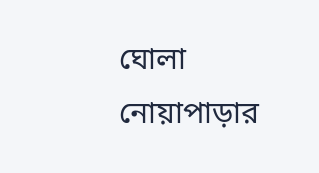ঘোলা নোয়াপাড়ার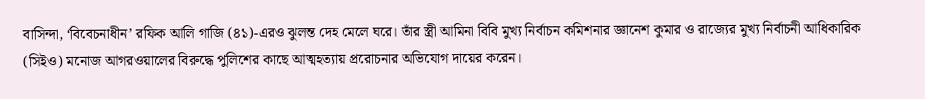বাসিন্দা, ‘বিবেচনাধীন’ রফিক আলি গাজি (৪১)-এরও ঝুলন্ত দেহ মেলে ঘরে। তাঁর স্ত্রী আমিনা বিবি মুখ্য নির্বাচন কমিশনার জ্ঞানেশ কুমার ও রাজ্যের মুখ্য নির্বাচনী আধিকারিক (সিইও) মনোজ আগরওয়ালের বিরুদ্ধে পুলিশের কাছে আত্মহত্যায় প্ররোচনার অভিযোগ দায়ের করেন।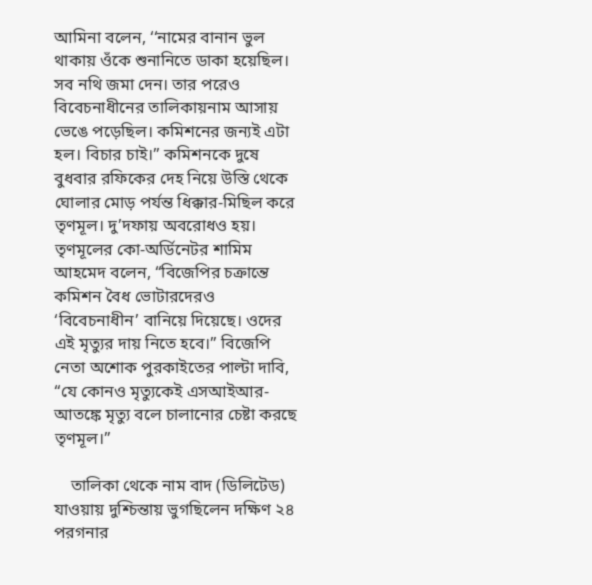আমিনা বলেন, ‘‘নামের বানান ভুল থাকায় ওঁকে শুনানিতে ডাকা হয়েছিল। সব নথি জমা দেন। তার পরেও বিবেচনাধীনের তালিকায়নাম আসায় ভেঙে পড়েছিল। কমিশনের জন্যই এটা হল। বিচার চাই।’’ কমিশনকে দুষে বুধবার রফিকের দেহ নিয়ে উস্তি থেকে ঘোলার মোড় পর্যন্ত ধিক্কার-মিছিল করে তৃণমূল। দু’দফায় অবরোধও হয়। তৃণমূলের কো-অর্ডিনেটর শামিম আহমেদ বলেন, “বিজেপির চক্রান্তে কমিশন বৈধ ভোটারদেরও ‘বিবেচনাধীন‌’ বানিয়ে দিয়েছে। ওদের এই মৃত্যুর দায় নিতে হবে।” বিজেপি নেতা অশোক পুরকাইতের পাল্টা দাবি, “যে কোনও মৃত্যুকেই এসআইআর-আতঙ্কে মৃত্যু বলে চালানোর চেষ্টা করছে তৃণমূল।”

    তালিকা থেকে নাম বাদ (ডিলিটেড) যাওয়ায় দুশ্চিন্তায় ভুগছিলেন দক্ষিণ ২৪ পরগনার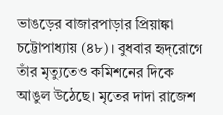ভাঙড়ের বাজারপাড়ার প্রিয়াঙ্কা চট্টোপাধ্যায় (৪৮)। বুধবার হৃদ্‌রোগে তাঁর মৃত্যুতেও কমিশনের দিকে আঙুল উঠেছে। মৃতের দাদা রাজেশ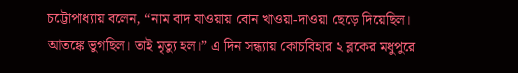চট্টোপাধ্যায় বলেন, “নাম বাদ যাওয়ায় বোন খাওয়া-দাওয়া ছেড়ে দিয়েছিল। আতঙ্কে ভুগছিল। তাই মৃত্যু হল।” এ দিন সন্ধ্যায় কোচবিহার ২ ব্লকের মধুপুরে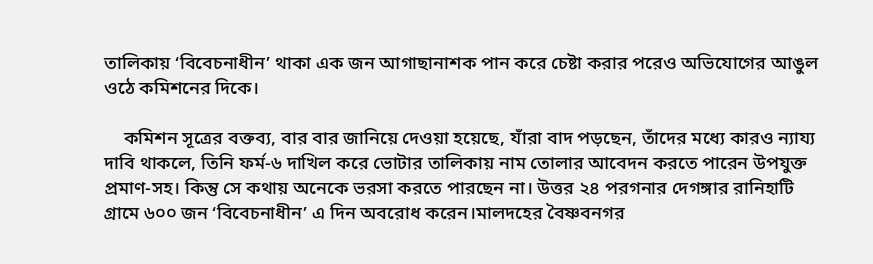তালিকায় ‘বিবেচনাধীন’ থাকা এক জন আগাছানাশক পান করে চেষ্টা করার পরেও অভিযোগের আঙুল ওঠে কমিশনের দিকে।

    কমিশন সূত্রের বক্তব্য, বার বার জানিয়ে দেওয়া হয়েছে, যাঁরা বাদ পড়ছেন, তাঁদের মধ্যে কারও ন্যায্য দাবি থাকলে, তিনি ফর্ম-৬ দাখিল করে ভোটার তালিকায় নাম তোলার আবেদন করতে পারেন উপযুক্ত প্রমাণ-সহ। কিন্তু সে কথায় অনেকে ভরসা করতে পারছেন না। উত্তর ২৪ পরগনার দেগঙ্গার রানিহাটি গ্রামে ৬০০ জন ‘বিবেচনাধীন’ এ দিন অবরোধ করেন।মালদহের বৈষ্ণবনগর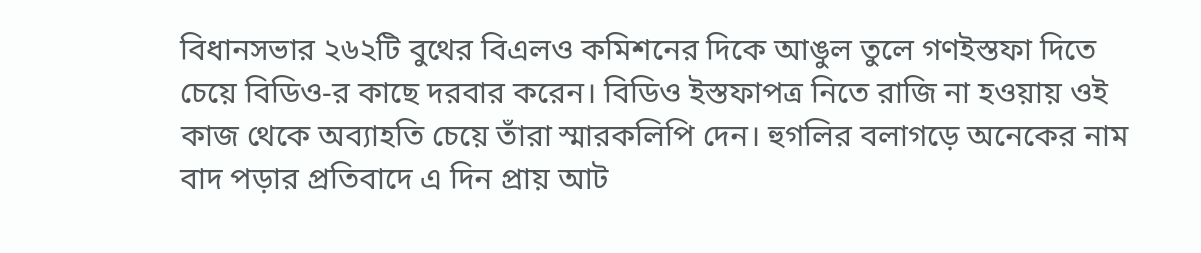বিধানসভার ২৬২টি বুথের বিএলও কমিশনের দিকে আঙুল তুলে গণইস্তফা দিতে চেয়ে বিডিও-র কাছে দরবার করেন। বিডিও ইস্তফাপত্র নিতে রাজি না হওয়ায় ওই কাজ থেকে অব্যাহতি চেয়ে তাঁরা স্মারকলিপি দেন। হুগলির বলাগড়ে অনেকের নাম বাদ পড়ার প্রতিবাদে এ দিন প্রায় আট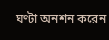ঘণ্টা অনশন করেন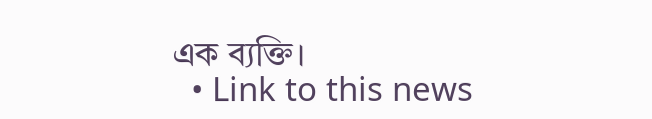এক ব্যক্তি।
  • Link to this news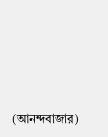(আনন্দবাজার)